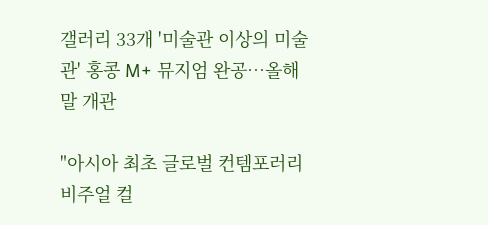갤러리 33개 '미술관 이상의 미술관' 홍콩 M+ 뮤지엄 완공…올해 말 개관

"아시아 최초 글로벌 컨템포러리 비주얼 컬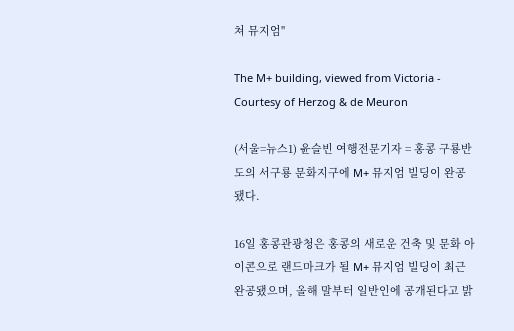쳐 뮤지엄"

The M+ building, viewed from Victoria - Courtesy of Herzog & de Meuron

(서울=뉴스1) 윤슬빈 여행전문기자 = 홍콩 구룡반도의 서구룡 문화지구에 M+ 뮤지엄 빌딩이 완공됐다.

16일 홍콩관광청은 홍콩의 새로운 건축 및 문화 아이콘으로 랜드마크가 될 M+ 뮤지엄 빌딩이 최근 완공됐으며, 올해 말부터 일반인에 공개된다고 밝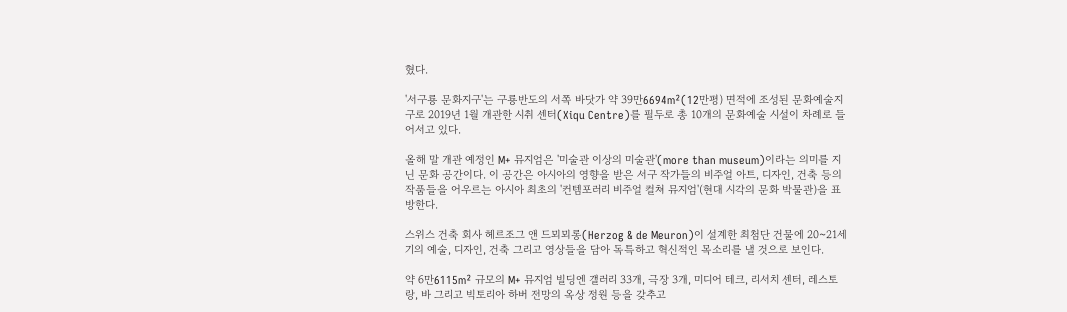혔다.

'서구룡 문화지구'는 구룡반도의 서쪽 바닷가 약 39만6694m²(12만평) 면적에 조성된 문화예술지구로 2019년 1월 개관한 시취 센터(Xiqu Centre)를 필두로 총 10개의 문화예술 시설이 차례로 들어서고 있다.

올해 말 개관 예정인 M+ 뮤지엄은 '미술관 이상의 미술관'(more than museum)이라는 의미를 지닌 문화 공간이다. 이 공간은 아시아의 영향을 받은 서구 작가들의 비주얼 아트, 디자인, 건축 등의 작품들을 어우르는 아시아 최초의 '컨템포러리 비주얼 컬쳐 뮤지엄'(현대 시각의 문화 박물관)을 표방한다.

스위스 건축 회사 헤르조그 앤 드뫼뫼롱(Herzog & de Meuron)이 설계한 최첨단 건물에 20~21세기의 예술, 디자인, 건축 그리고 영상들을 담아 독특하고 혁신적인 목소리를 낼 것으로 보인다.

약 6만6115m² 규모의 M+ 뮤지엄 빌딩엔 갤러리 33개, 극장 3개, 미디어 테크, 리서치 센터, 레스토랑, 바 그리고 빅토리아 하버 전망의 옥상 정원 등을 갖추고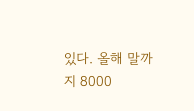있다. 올해 말까지 8000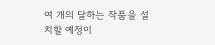여 개의 달하는 작품을 설치할 예정이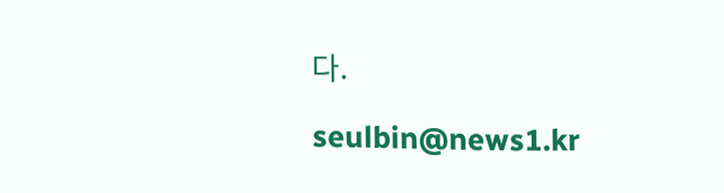다.

seulbin@news1.kr